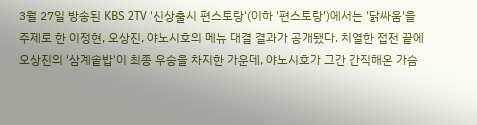3월 27일 방송된 KBS 2TV '신상출시 편스토랑'(이하 '편스토랑')에서는 '닭싸움'을 주제로 한 이정현, 오상진, 야노시호의 메뉴 대결 결과가 공개됐다. 치열한 접전 끝에 오상진의 '삼계솥밥'이 최종 우승을 차지한 가운데, 야노시호가 그간 간직해온 가슴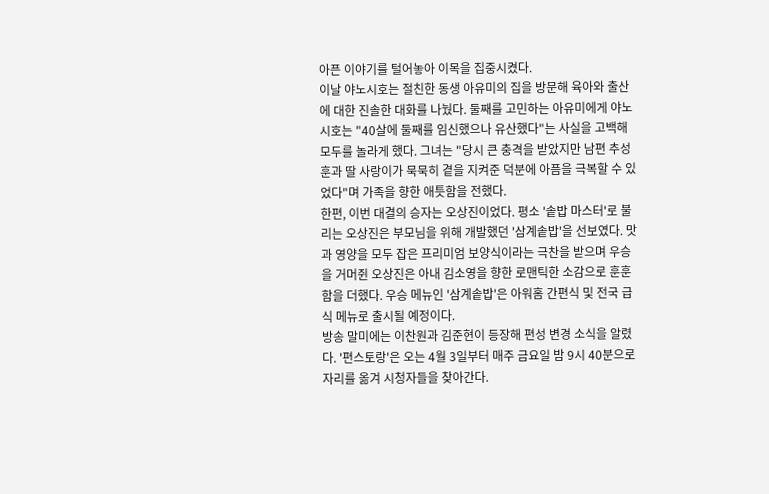아픈 이야기를 털어놓아 이목을 집중시켰다.
이날 야노시호는 절친한 동생 아유미의 집을 방문해 육아와 출산에 대한 진솔한 대화를 나눴다. 둘째를 고민하는 아유미에게 야노시호는 "40살에 둘째를 임신했으나 유산했다"는 사실을 고백해 모두를 놀라게 했다. 그녀는 "당시 큰 충격을 받았지만 남편 추성훈과 딸 사랑이가 묵묵히 곁을 지켜준 덕분에 아픔을 극복할 수 있었다"며 가족을 향한 애틋함을 전했다.
한편, 이번 대결의 승자는 오상진이었다. 평소 '솥밥 마스터'로 불리는 오상진은 부모님을 위해 개발했던 '삼계솥밥'을 선보였다. 맛과 영양을 모두 잡은 프리미엄 보양식이라는 극찬을 받으며 우승을 거머쥔 오상진은 아내 김소영을 향한 로맨틱한 소감으로 훈훈함을 더했다. 우승 메뉴인 '삼계솥밥'은 아워홈 간편식 및 전국 급식 메뉴로 출시될 예정이다.
방송 말미에는 이찬원과 김준현이 등장해 편성 변경 소식을 알렸다. '편스토랑'은 오는 4월 3일부터 매주 금요일 밤 9시 40분으로 자리를 옮겨 시청자들을 찾아간다.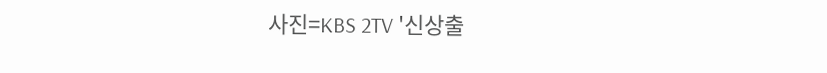사진=KBS 2TV '신상출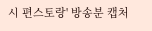시 편스토랑' 방송분 캡처